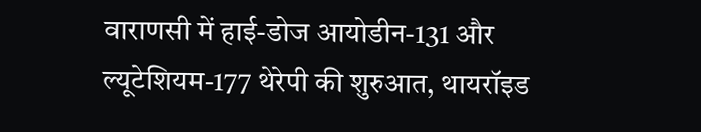वाराणसी में हाई-डोज आयोडीन-131 और ल्यूटेशियम-177 थेरेपी की शुरुआत, थायरॉइड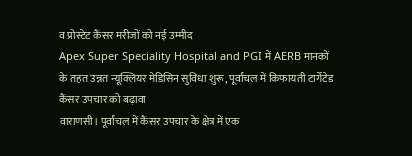व प्रोस्टेट कैंसर मरीजों को नई उम्मीद
Apex Super Speciality Hospital and PGI में AERB मानकों के तहत उन्नत न्यूक्लियर मेडिसिन सुविधा शुरू, पूर्वांचल में किफायती टार्गेटेड कैंसर उपचार को बढ़ावा
वाराणसी। पूर्वांचल में कैंसर उपचार के क्षेत्र में एक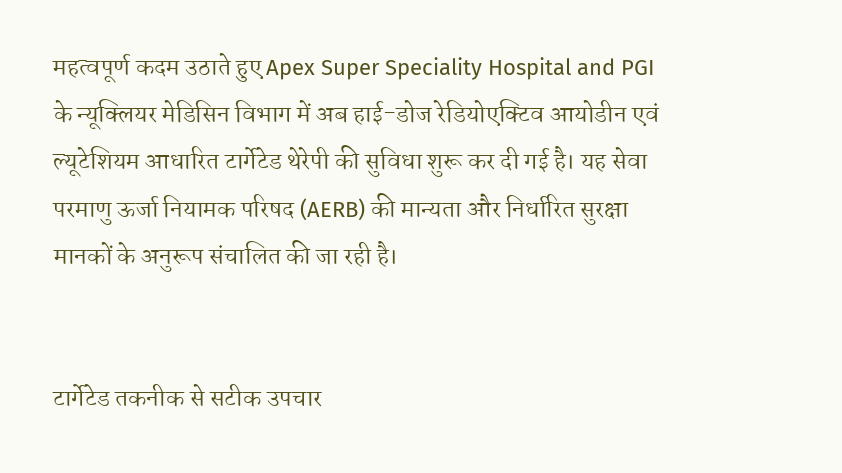महत्वपूर्ण कदम उठाते हुए Apex Super Speciality Hospital and PGI के न्यूक्लियर मेडिसिन विभाग में अब हाई-डोज रेडियोएक्टिव आयोडीन एवं ल्यूटेशियम आधारित टार्गेटेड थेरेपी की सुविधा शुरू कर दी गई है। यह सेवा परमाणु ऊर्जा नियामक परिषद (AERB) की मान्यता और निर्धारित सुरक्षा मानकों के अनुरूप संचालित की जा रही है।


टार्गेटेड तकनीक से सटीक उपचार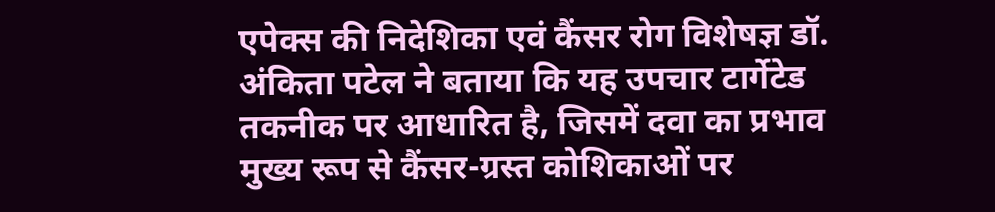एपेक्स की निदेशिका एवं कैंसर रोग विशेषज्ञ डॉ. अंकिता पटेल ने बताया कि यह उपचार टार्गेटेड तकनीक पर आधारित है, जिसमें दवा का प्रभाव मुख्य रूप से कैंसर-ग्रस्त कोशिकाओं पर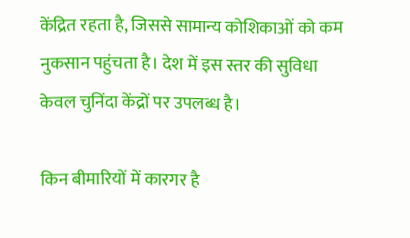केंद्रित रहता है, जिससे सामान्य कोशिकाओं को कम नुकसान पहुंचता है। देश में इस स्तर की सुविधा केवल चुनिंदा केंद्रों पर उपलब्ध है।

किन बीमारियों में कारगर है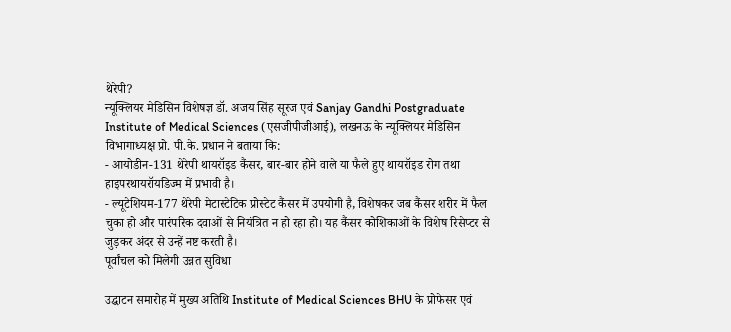थेरेपी?
न्यूक्लियर मेडिसिन विशेषज्ञ डॉ. अजय सिंह सूरज एवं Sanjay Gandhi Postgraduate Institute of Medical Sciences (एसजीपीजीआई), लखनऊ के न्यूक्लियर मेडिसिन विभागाध्यक्ष प्रो. पी.के. प्रधान ने बताया कि:
- आयोडीन-131 थेरेपी थायरॉइड कैंसर, बार-बार होने वाले या फैले हुए थायरॉइड रोग तथा हाइपरथायरॉयडिज्म में प्रभावी है।
- ल्यूटेशियम-177 थेरेपी मेटास्टेटिक प्रोस्टेट कैंसर में उपयोगी है, विशेषकर जब कैंसर शरीर में फैल चुका हो और पारंपरिक दवाओं से नियंत्रित न हो रहा हो। यह कैंसर कोशिकाओं के विशेष रिसेप्टर से जुड़कर अंदर से उन्हें नष्ट करती है।
पूर्वांचल को मिलेगी उन्नत सुविधा

उद्घाटन समारोह में मुख्य अतिथि Institute of Medical Sciences BHU के प्रोफेसर एवं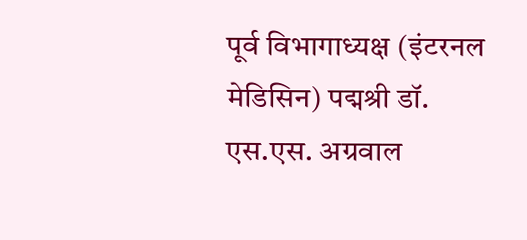पूर्व विभागाध्यक्ष (इंटरनल मेडिसिन) पद्मश्री डॉ. एस.एस. अग्रवाल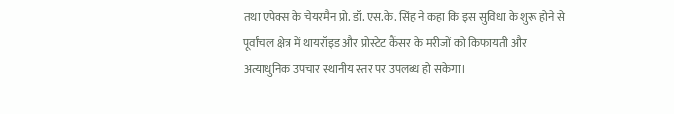तथा एपेक्स के चेयरमैन प्रो. डॉ. एस.के. सिंह ने कहा कि इस सुविधा के शुरू होने से पूर्वांचल क्षेत्र में थायरॉइड और प्रोस्टेट कैंसर के मरीजों को किफायती और अत्याधुनिक उपचार स्थानीय स्तर पर उपलब्ध हो सकेगा।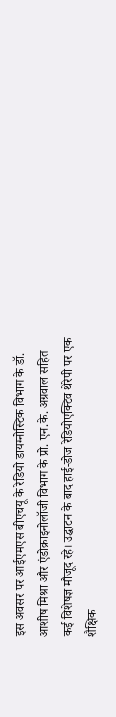इस अवसर पर आईएमएस बीएचयू के रेडियो डायग्नोस्टिक विभाग के डॉ. आशीष मिश्रा और एंडोक्राइनोलॉजी विभाग के प्रो. एन.के. अग्रवाल सहित कई विशेषज्ञ मौजूद रहे। उद्घाटन के बाद हाई-डोज रेडियोएक्टिव थेरेपी पर एक शैक्षिक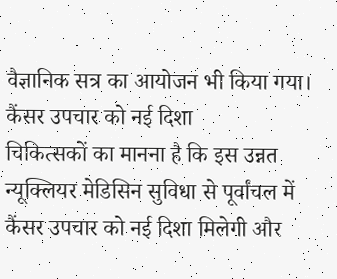वैज्ञानिक सत्र का आयोजन भी किया गया।
कैंसर उपचार को नई दिशा
चिकित्सकों का मानना है कि इस उन्नत न्यूक्लियर मेडिसिन सुविधा से पूर्वांचल में कैंसर उपचार को नई दिशा मिलेगी और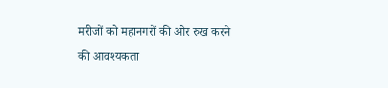मरीजों को महानगरों की ओर रुख करने की आवश्यकता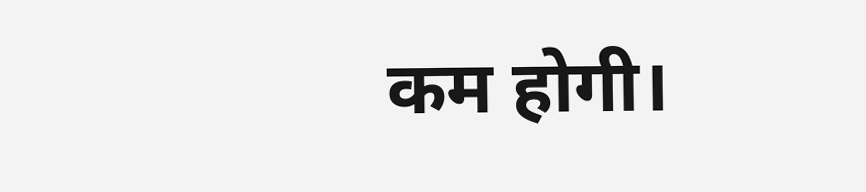कम होगी।